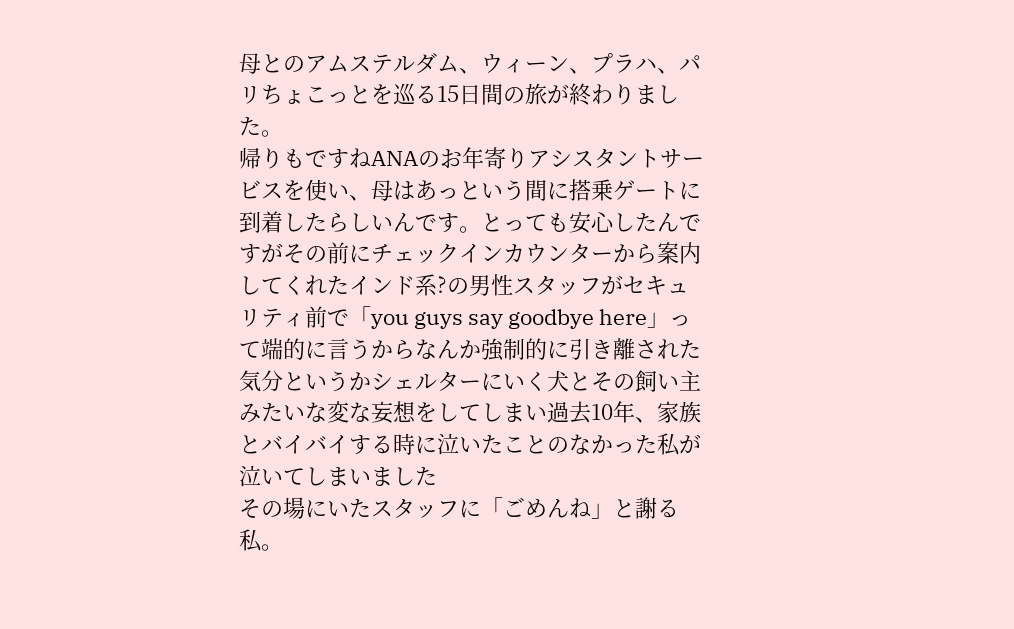母とのアムステルダム、ウィーン、プラハ、パリちょこっとを巡る15日間の旅が終わりました。
帰りもですねANAのお年寄りアシスタントサービスを使い、母はあっという間に搭乗ゲートに到着したらしいんです。とっても安心したんですがその前にチェックインカウンターから案内してくれたインド系?の男性スタッフがセキュリティ前で「you guys say goodbye here」って端的に言うからなんか強制的に引き離された気分というかシェルターにいく犬とその飼い主みたいな変な妄想をしてしまい過去10年、家族とバイバイする時に泣いたことのなかった私が泣いてしまいました
その場にいたスタッフに「ごめんね」と謝る私。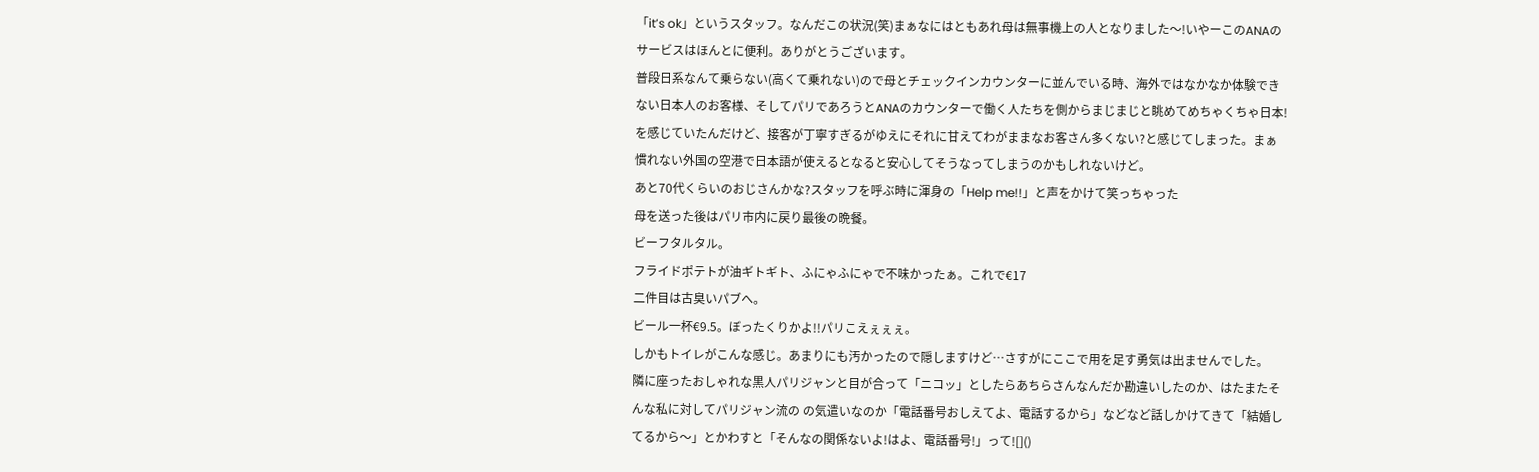「it’s ok」というスタッフ。なんだこの状況(笑)まぁなにはともあれ母は無事機上の人となりました〜!いやーこのANAのサービスはほんとに便利。ありがとうございます。
普段日系なんて乗らない(高くて乗れない)ので母とチェックインカウンターに並んでいる時、海外ではなかなか体験できない日本人のお客様、そしてパリであろうとANAのカウンターで働く人たちを側からまじまじと眺めてめちゃくちゃ日本!を感じていたんだけど、接客が丁寧すぎるがゆえにそれに甘えてわがままなお客さん多くない?と感じてしまった。まぁ慣れない外国の空港で日本語が使えるとなると安心してそうなってしまうのかもしれないけど。
あと70代くらいのおじさんかな?スタッフを呼ぶ時に渾身の「Help me!!」と声をかけて笑っちゃった
母を送った後はパリ市内に戻り最後の晩餐。
ビーフタルタル。
フライドポテトが油ギトギト、ふにゃふにゃで不味かったぁ。これで€17
二件目は古臭いパブへ。
ビール一杯€9.5。ぼったくりかよ!!パリこえぇぇぇ。
しかもトイレがこんな感じ。あまりにも汚かったので隠しますけど…さすがにここで用を足す勇気は出ませんでした。
隣に座ったおしゃれな黒人パリジャンと目が合って「ニコッ」としたらあちらさんなんだか勘違いしたのか、はたまたそんな私に対してパリジャン流の の気遣いなのか「電話番号おしえてよ、電話するから」などなど話しかけてきて「結婚してるから〜」とかわすと「そんなの関係ないよ!はよ、電話番号!」って![]()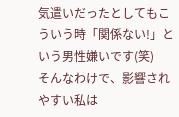気遣いだったとしてもこういう時「関係ない!」という男性嫌いです(笑)
そんなわけで、影響されやすい私は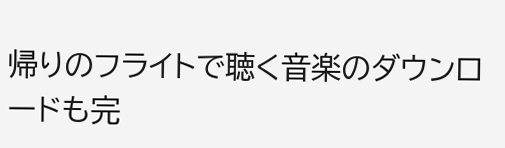帰りのフライトで聴く音楽のダウンロードも完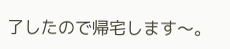了したので帰宅します〜。